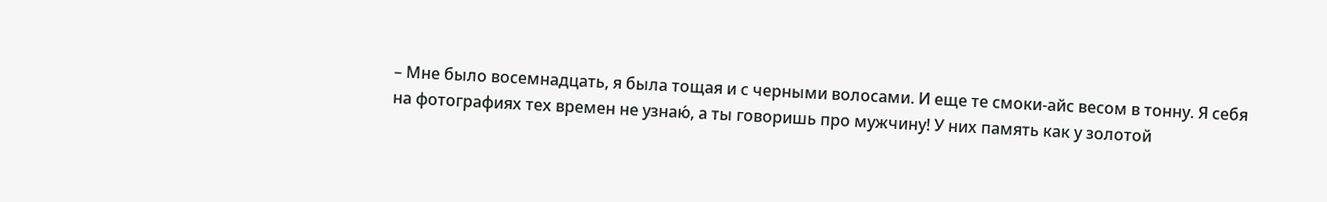– Мне было восемнадцать, я была тощая и с черными волосами. И еще те смоки-айс весом в тонну. Я себя на фотографиях тех времен не узнаю́, а ты говоришь про мужчину! У них память как у золотой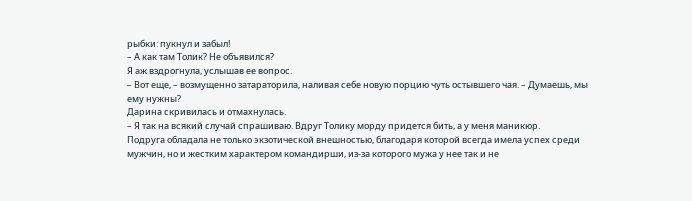рыбки: пукнул и забыл!
– А как там Толик? Не объявился?
Я аж вздрогнула, услышав ее вопрос.
– Вот еще, – возмущенно затараторила, наливая себе новую порцию чуть остывшего чая. – Думаешь, мы ему нужны?
Дарина скривилась и отмахнулась.
– Я так на всякий случай спрашиваю. Вдруг Толику морду придется бить, а у меня маникюр.
Подруга обладала не только экзотической внешностью, благодаря которой всегда имела успех среди мужчин, но и жестким характером командирши, из-за которого мужа у нее так и не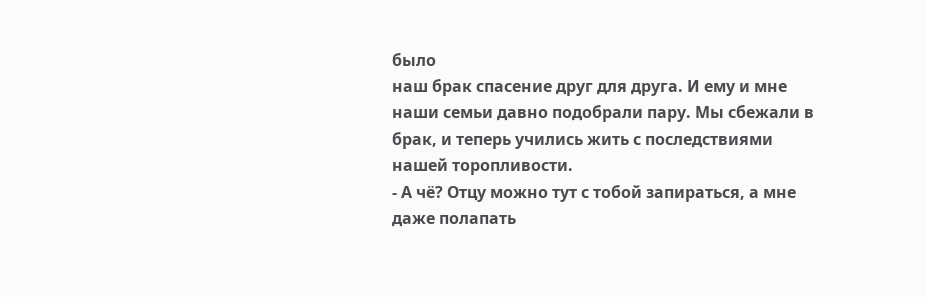было
наш брак спасение друг для друга. И ему и мне наши семьи давно подобрали пару. Мы сбежали в брак, и теперь учились жить с последствиями нашей торопливости.
- А чё? Отцу можно тут с тобой запираться, а мне даже полапать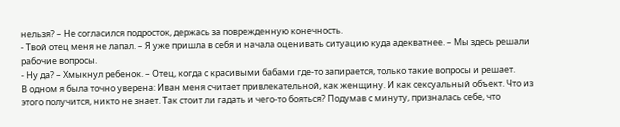нельзя? – Не согласился подросток, держась за поврежденную конечность.
- Твой отец меня не лапал. – Я уже пришла в себя и начала оценивать ситуацию куда адекватнее. – Мы здесь решали рабочие вопросы.
- Ну да? – Хмыкнул ребенок. – Отец, когда с красивыми бабами где-то запирается, только такие вопросы и решает.
В одном я была точно уверена: Иван меня считает привлекательной, как женщину. И как сексуальный объект. Что из этого получится, никто не знает. Так стоит ли гадать и чего-то бояться? Подумав с минуту, призналась себе, что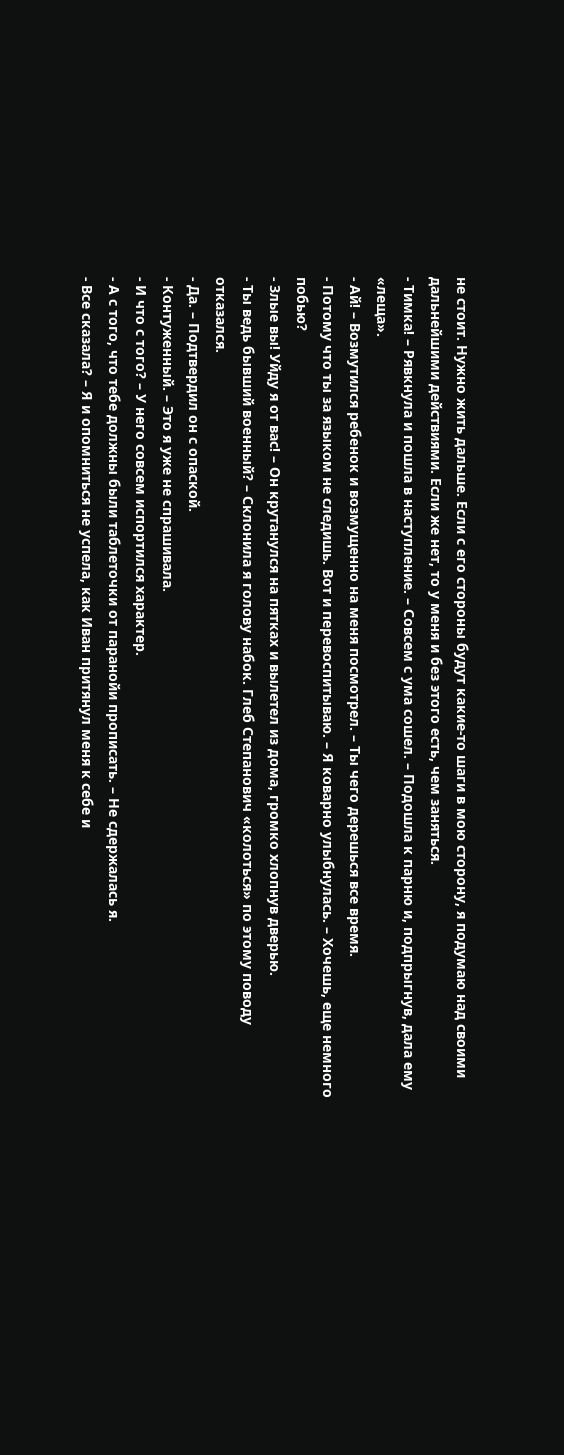не стоит. Нужно жить дальше. Если с его стороны будут какие-то шаги в мою сторону, я подумаю над своими дальнейшими действиями. Если же нет, то у меня и без этого есть, чем заняться.
- Тимка! – Рявкнула и пошла в наступление. – Совсем с ума сошел. – Подошла к парню и, подпрыгнув, дала ему «леща».
- Ай! – Возмутился ребенок и возмущенно на меня посмотрел. – Ты чего дерешься все время.
- Потому что ты за языком не следишь. Вот и перевоспитываю. – Я коварно улыбнулась. – Хочешь, еще немного побью?
- Злые вы! Уйду я от вас! – Он крутанулся на пятках и вылетел из дома, громко хлопнув дверью.
- Ты ведь бывший военный? – Склонила я голову набок. Глеб Степанович «колоться» по этому поводу отказался.
- Да. – Подтвердил он с опаской.
- Контуженный. – Это я уже не спрашивала.
- И что с того? – У него совсем испортился характер.
- А с того, что тебе должны были таблеточки от паранойи прописать. – Не сдержалась я.
- Все сказала? – Я и опомниться не успела, как Иван притянул меня к себе и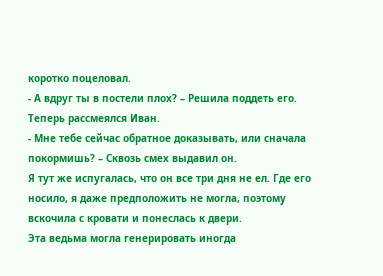коротко поцеловал.
- А вдруг ты в постели плох? – Решила поддеть его.
Теперь рассмеялся Иван.
- Мне тебе сейчас обратное доказывать, или сначала покормишь? – Сквозь смех выдавил он.
Я тут же испугалась, что он все три дня не ел. Где его носило, я даже предположить не могла, поэтому вскочила с кровати и понеслась к двери.
Эта ведьма могла генерировать иногда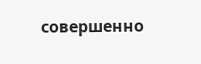совершенно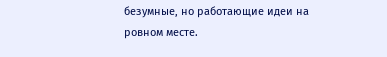безумные, но работающие идеи на ровном месте.